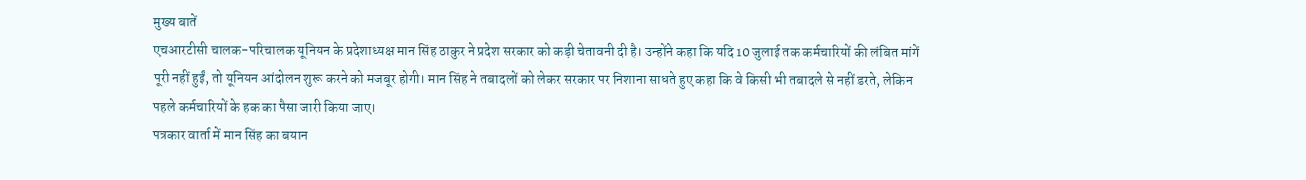मुख्य बातें
एचआरटीसी चालक-परिचालक यूनियन के प्रदेशाध्यक्ष मान सिंह ठाकुर ने प्रदेश सरकार को कड़ी चेतावनी दी है। उन्होंने कहा कि यदि 10 जुलाई तक कर्मचारियों की लंबित मांगें पूरी नहीं हुईं, तो यूनियन आंदोलन शुरू करने को मजबूर होगी। मान सिंह ने तबादलों को लेकर सरकार पर निशाना साधते हुए कहा कि वे किसी भी तबादले से नहीं डरते, लेकिन पहले कर्मचारियों के हक का पैसा जारी किया जाए।
पत्रकार वार्ता में मान सिंह का बयान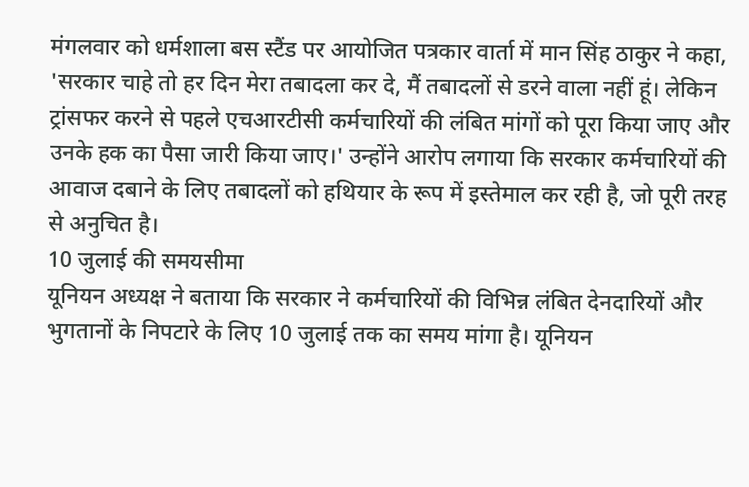मंगलवार को धर्मशाला बस स्टैंड पर आयोजित पत्रकार वार्ता में मान सिंह ठाकुर ने कहा, 'सरकार चाहे तो हर दिन मेरा तबादला कर दे, मैं तबादलों से डरने वाला नहीं हूं। लेकिन ट्रांसफर करने से पहले एचआरटीसी कर्मचारियों की लंबित मांगों को पूरा किया जाए और उनके हक का पैसा जारी किया जाए।' उन्होंने आरोप लगाया कि सरकार कर्मचारियों की आवाज दबाने के लिए तबादलों को हथियार के रूप में इस्तेमाल कर रही है, जो पूरी तरह से अनुचित है।
10 जुलाई की समयसीमा
यूनियन अध्यक्ष ने बताया कि सरकार ने कर्मचारियों की विभिन्न लंबित देनदारियों और भुगतानों के निपटारे के लिए 10 जुलाई तक का समय मांगा है। यूनियन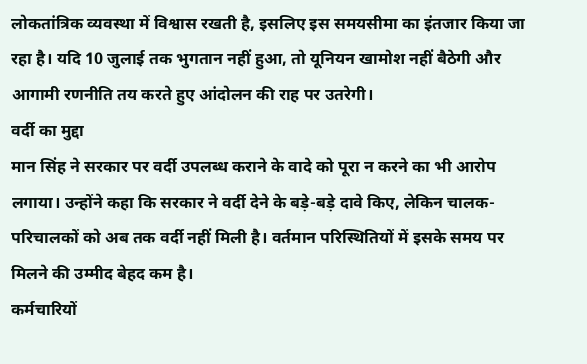लोकतांत्रिक व्यवस्था में विश्वास रखती है, इसलिए इस समयसीमा का इंतजार किया जा रहा है। यदि 10 जुलाई तक भुगतान नहीं हुआ, तो यूनियन खामोश नहीं बैठेगी और आगामी रणनीति तय करते हुए आंदोलन की राह पर उतरेगी।
वर्दी का मुद्दा
मान सिंह ने सरकार पर वर्दी उपलब्ध कराने के वादे को पूरा न करने का भी आरोप लगाया। उन्होंने कहा कि सरकार ने वर्दी देने के बड़े-बड़े दावे किए, लेकिन चालक-परिचालकों को अब तक वर्दी नहीं मिली है। वर्तमान परिस्थितियों में इसके समय पर मिलने की उम्मीद बेहद कम है।
कर्मचारियों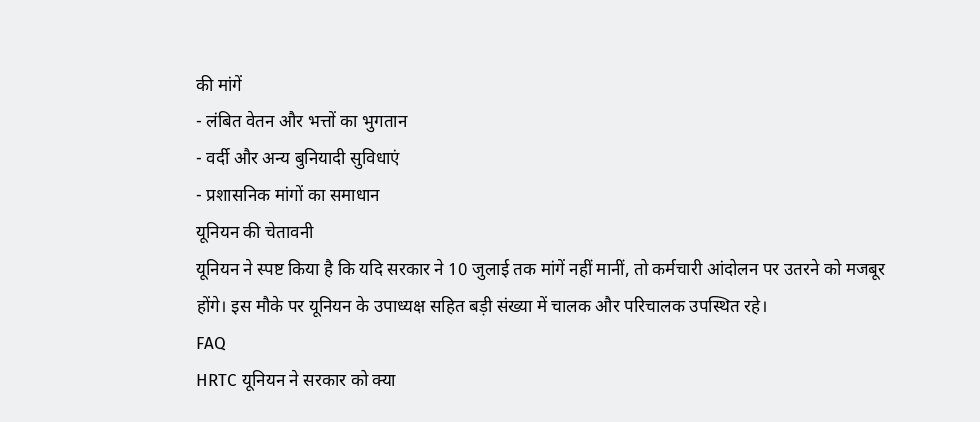की मांगें
- लंबित वेतन और भत्तों का भुगतान
- वर्दी और अन्य बुनियादी सुविधाएं
- प्रशासनिक मांगों का समाधान
यूनियन की चेतावनी
यूनियन ने स्पष्ट किया है कि यदि सरकार ने 10 जुलाई तक मांगें नहीं मानीं, तो कर्मचारी आंदोलन पर उतरने को मजबूर होंगे। इस मौके पर यूनियन के उपाध्यक्ष सहित बड़ी संख्या में चालक और परिचालक उपस्थित रहे।
FAQ
HRTC यूनियन ने सरकार को क्या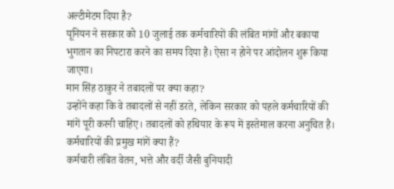अल्टीमेटम दिया है?
यूनियन ने सरकार को 10 जुलाई तक कर्मचारियों की लंबित मांगों और बकाया भुगतान का निपटारा करने का समय दिया है। ऐसा न होने पर आंदोलन शुरू किया जाएगा।
मान सिंह ठाकुर ने तबादलों पर क्या कहा?
उन्होंने कहा कि वे तबादलों से नहीं डरते, लेकिन सरकार को पहले कर्मचारियों की मांगें पूरी करनी चाहिए। तबादलों को हथियार के रूप में इस्तेमाल करना अनुचित है।
कर्मचारियों की प्रमुख मांगें क्या हैं?
कर्मचारी लंबित वेतन, भत्ते और वर्दी जैसी बुनियादी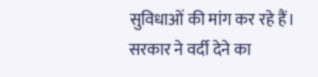सुविधाओं की मांग कर रहे हैं। सरकार ने वर्दी देने का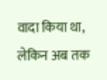वादा किया था, लेकिन अब तक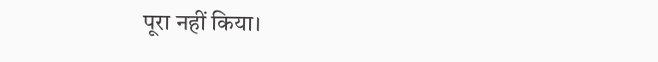पूरा नहीं किया।